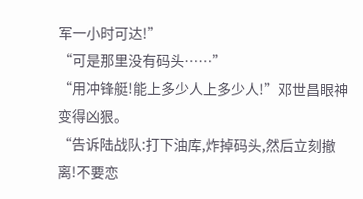军一小时可达!”
“可是那里没有码头……”
“用冲锋艇!能上多少人上多少人!”邓世昌眼神变得凶狠。
“告诉陆战队:打下油库,炸掉码头,然后立刻撤离!不要恋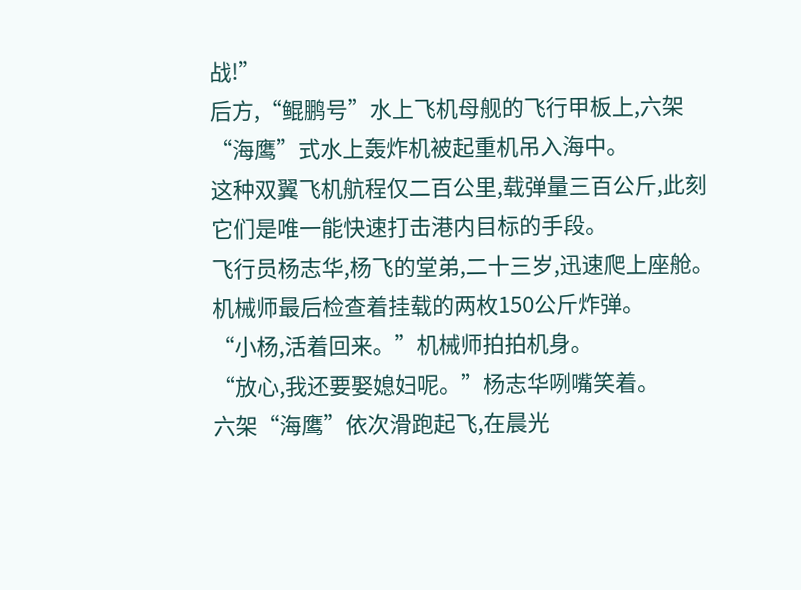战!”
后方,“鲲鹏号”水上飞机母舰的飞行甲板上,六架“海鹰”式水上轰炸机被起重机吊入海中。
这种双翼飞机航程仅二百公里,载弹量三百公斤,此刻它们是唯一能快速打击港内目标的手段。
飞行员杨志华,杨飞的堂弟,二十三岁,迅速爬上座舱。
机械师最后检查着挂载的两枚150公斤炸弹。
“小杨,活着回来。”机械师拍拍机身。
“放心,我还要娶媳妇呢。”杨志华咧嘴笑着。
六架“海鹰”依次滑跑起飞,在晨光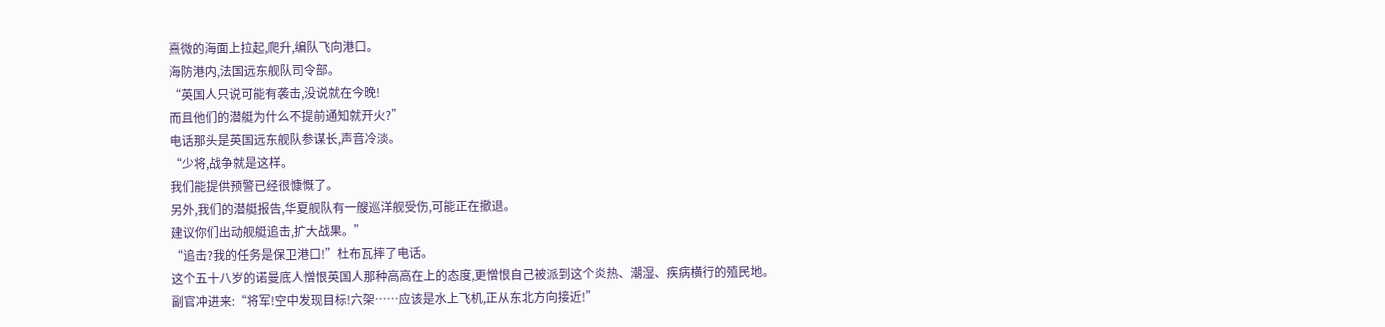熹微的海面上拉起,爬升,编队飞向港口。
海防港内,法国远东舰队司令部。
“英国人只说可能有袭击,没说就在今晚!
而且他们的潜艇为什么不提前通知就开火?”
电话那头是英国远东舰队参谋长,声音冷淡。
“少将,战争就是这样。
我们能提供预警已经很慷慨了。
另外,我们的潜艇报告,华夏舰队有一艘巡洋舰受伤,可能正在撤退。
建议你们出动舰艇追击,扩大战果。”
“追击?我的任务是保卫港口!”杜布瓦摔了电话。
这个五十八岁的诺曼底人憎恨英国人那种高高在上的态度,更憎恨自己被派到这个炎热、潮湿、疾病横行的殖民地。
副官冲进来:“将军!空中发现目标!六架……应该是水上飞机,正从东北方向接近!”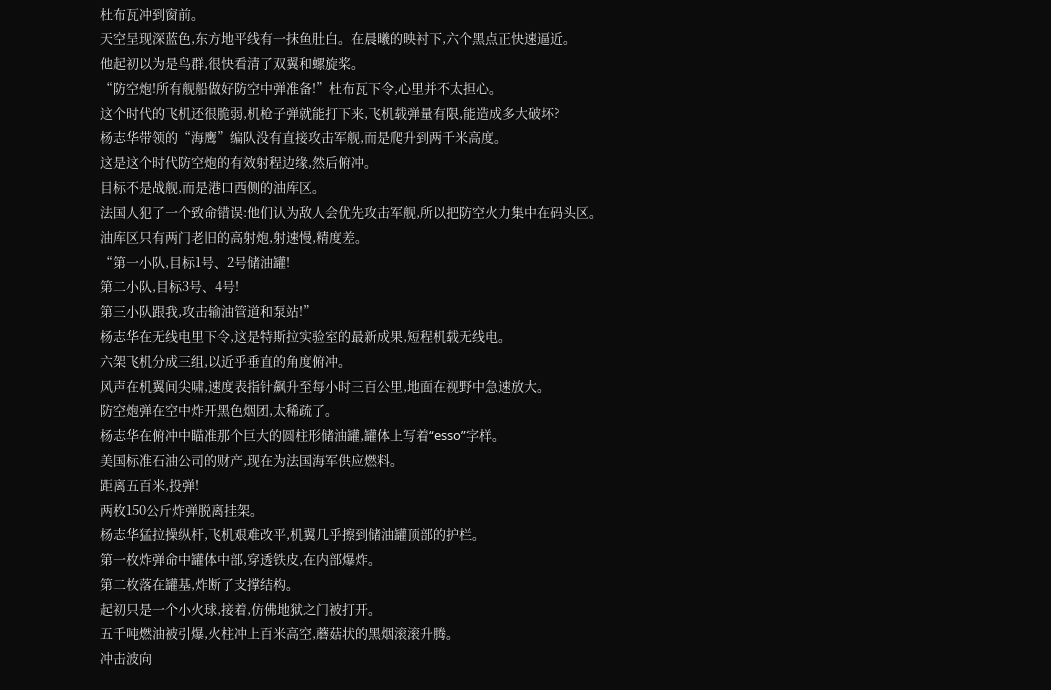杜布瓦冲到窗前。
天空呈现深蓝色,东方地平线有一抹鱼肚白。在晨曦的映衬下,六个黑点正快速逼近。
他起初以为是鸟群,很快看清了双翼和螺旋桨。
“防空炮!所有舰船做好防空中弹准备!”杜布瓦下令,心里并不太担心。
这个时代的飞机还很脆弱,机枪子弹就能打下来,飞机载弹量有限,能造成多大破坏?
杨志华带领的“海鹰”编队没有直接攻击军舰,而是爬升到两千米高度。
这是这个时代防空炮的有效射程边缘,然后俯冲。
目标不是战舰,而是港口西侧的油库区。
法国人犯了一个致命错误:他们认为敌人会优先攻击军舰,所以把防空火力集中在码头区。
油库区只有两门老旧的高射炮,射速慢,精度差。
“第一小队,目标1号、2号储油罐!
第二小队,目标3号、4号!
第三小队跟我,攻击输油管道和泵站!”
杨志华在无线电里下令,这是特斯拉实验室的最新成果,短程机载无线电。
六架飞机分成三组,以近乎垂直的角度俯冲。
风声在机翼间尖啸,速度表指针飙升至每小时三百公里,地面在视野中急速放大。
防空炮弹在空中炸开黑色烟团,太稀疏了。
杨志华在俯冲中瞄准那个巨大的圆柱形储油罐,罐体上写着“esso”字样。
美国标准石油公司的财产,现在为法国海军供应燃料。
距离五百米,投弹!
两枚150公斤炸弹脱离挂架。
杨志华猛拉操纵杆,飞机艰难改平,机翼几乎擦到储油罐顶部的护栏。
第一枚炸弹命中罐体中部,穿透铁皮,在内部爆炸。
第二枚落在罐基,炸断了支撑结构。
起初只是一个小火球,接着,仿佛地狱之门被打开。
五千吨燃油被引爆,火柱冲上百米高空,蘑菇状的黑烟滚滚升腾。
冲击波向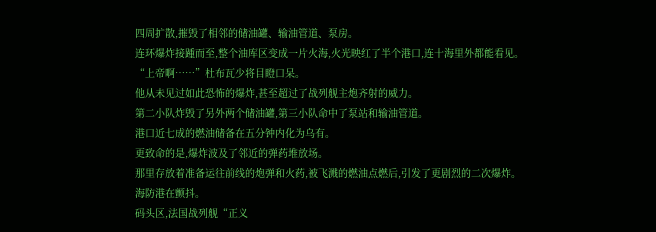四周扩散,摧毁了相邻的储油罐、输油管道、泵房。
连环爆炸接踵而至,整个油库区变成一片火海,火光映红了半个港口,连十海里外都能看见。
“上帝啊……”杜布瓦少将目瞪口呆。
他从未见过如此恐怖的爆炸,甚至超过了战列舰主炮齐射的威力。
第二小队炸毁了另外两个储油罐,第三小队命中了泵站和输油管道。
港口近七成的燃油储备在五分钟内化为乌有。
更致命的是,爆炸波及了邻近的弹药堆放场。
那里存放着准备运往前线的炮弹和火药,被飞溅的燃油点燃后,引发了更剧烈的二次爆炸。
海防港在颤抖。
码头区,法国战列舰“正义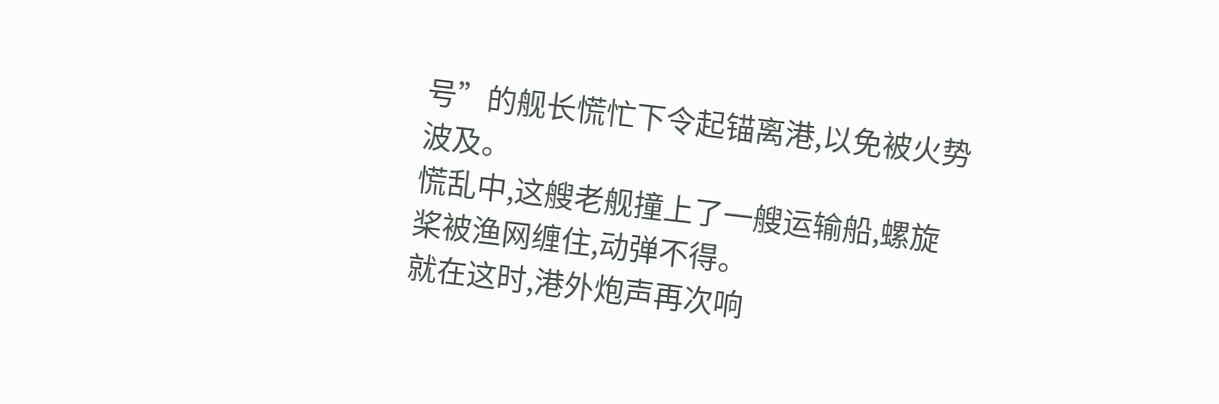号”的舰长慌忙下令起锚离港,以免被火势波及。
慌乱中,这艘老舰撞上了一艘运输船,螺旋桨被渔网缠住,动弹不得。
就在这时,港外炮声再次响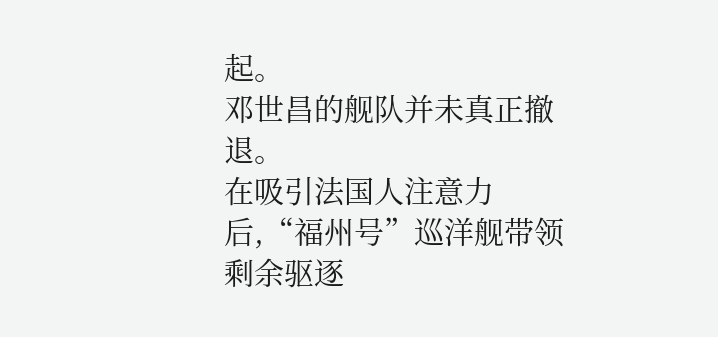起。
邓世昌的舰队并未真正撤退。
在吸引法国人注意力后,“福州号”巡洋舰带领剩余驱逐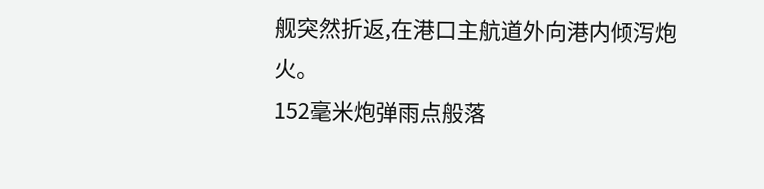舰突然折返,在港口主航道外向港内倾泻炮火。
152毫米炮弹雨点般落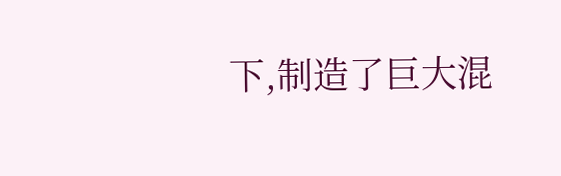下,制造了巨大混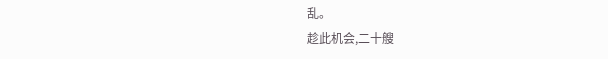乱。
趁此机会,二十艘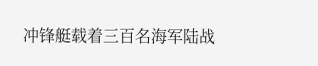冲锋艇载着三百名海军陆战